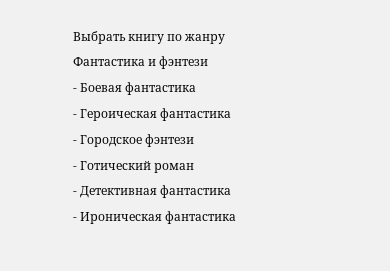Выбрать книгу по жанру
Фантастика и фэнтези
- Боевая фантастика
- Героическая фантастика
- Городское фэнтези
- Готический роман
- Детективная фантастика
- Ироническая фантастика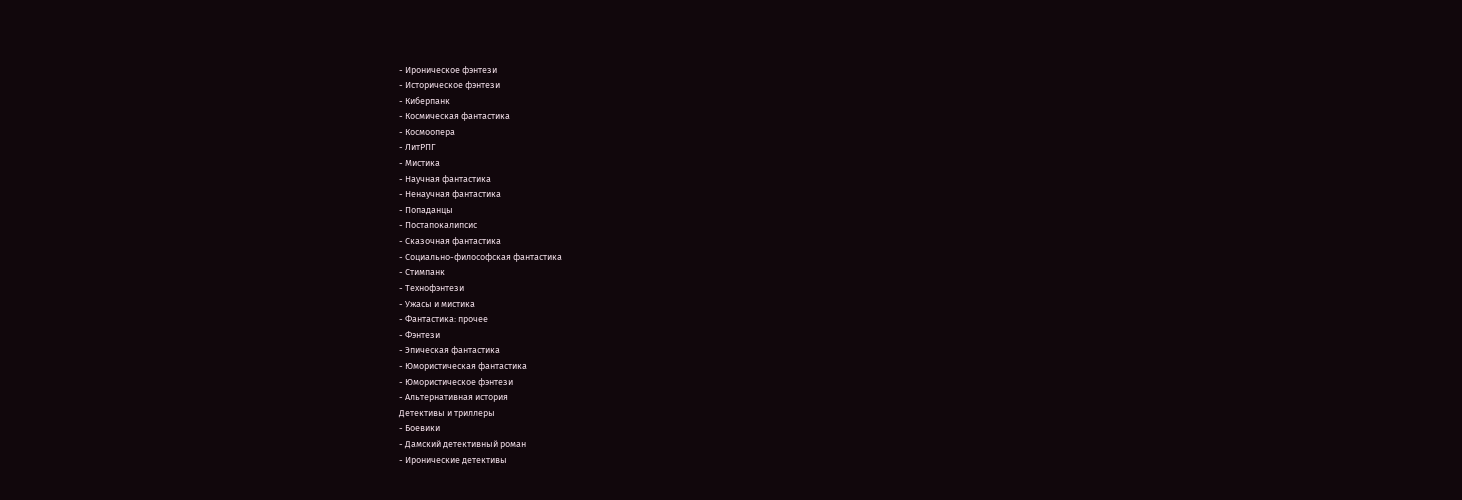- Ироническое фэнтези
- Историческое фэнтези
- Киберпанк
- Космическая фантастика
- Космоопера
- ЛитРПГ
- Мистика
- Научная фантастика
- Ненаучная фантастика
- Попаданцы
- Постапокалипсис
- Сказочная фантастика
- Социально-философская фантастика
- Стимпанк
- Технофэнтези
- Ужасы и мистика
- Фантастика: прочее
- Фэнтези
- Эпическая фантастика
- Юмористическая фантастика
- Юмористическое фэнтези
- Альтернативная история
Детективы и триллеры
- Боевики
- Дамский детективный роман
- Иронические детективы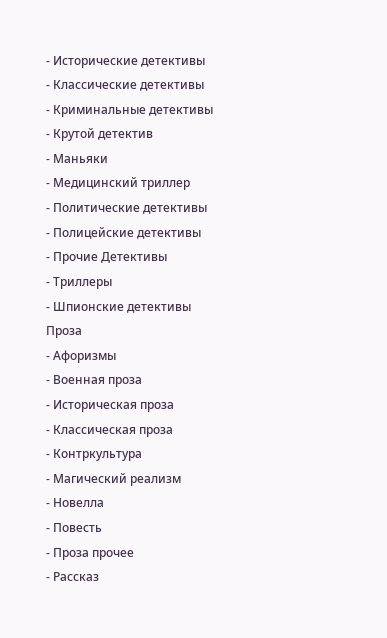- Исторические детективы
- Классические детективы
- Криминальные детективы
- Крутой детектив
- Маньяки
- Медицинский триллер
- Политические детективы
- Полицейские детективы
- Прочие Детективы
- Триллеры
- Шпионские детективы
Проза
- Афоризмы
- Военная проза
- Историческая проза
- Классическая проза
- Контркультура
- Магический реализм
- Новелла
- Повесть
- Проза прочее
- Рассказ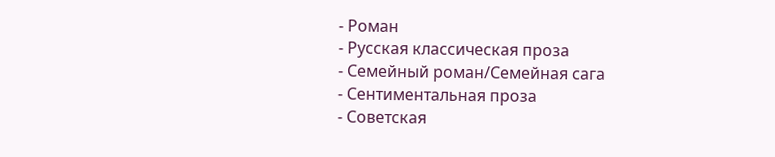- Роман
- Русская классическая проза
- Семейный роман/Семейная сага
- Сентиментальная проза
- Советская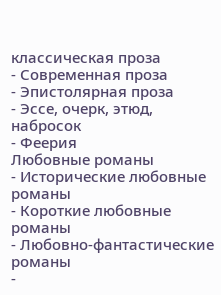классическая проза
- Современная проза
- Эпистолярная проза
- Эссе, очерк, этюд, набросок
- Феерия
Любовные романы
- Исторические любовные романы
- Короткие любовные романы
- Любовно-фантастические романы
-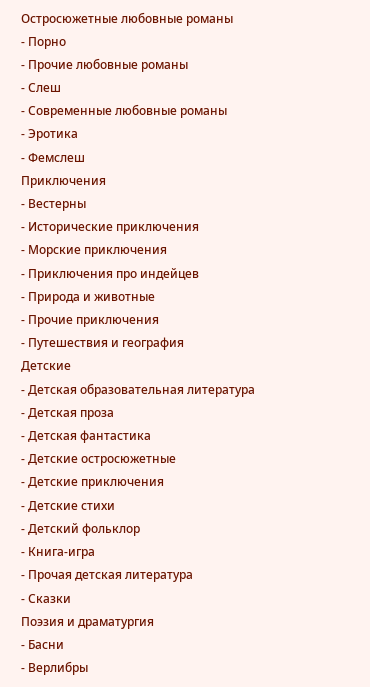Остросюжетные любовные романы
- Порно
- Прочие любовные романы
- Слеш
- Современные любовные романы
- Эротика
- Фемслеш
Приключения
- Вестерны
- Исторические приключения
- Морские приключения
- Приключения про индейцев
- Природа и животные
- Прочие приключения
- Путешествия и география
Детские
- Детская образовательная литература
- Детская проза
- Детская фантастика
- Детские остросюжетные
- Детские приключения
- Детские стихи
- Детский фольклор
- Книга-игра
- Прочая детская литература
- Сказки
Поэзия и драматургия
- Басни
- Верлибры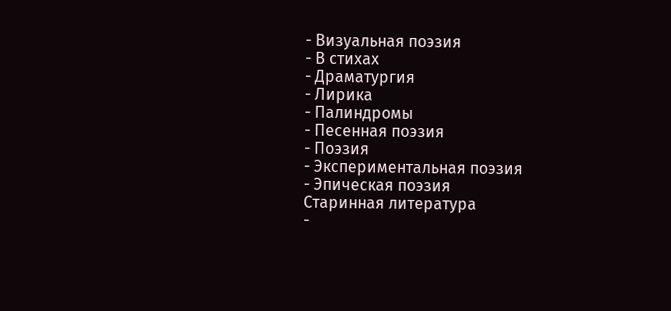- Визуальная поэзия
- В стихах
- Драматургия
- Лирика
- Палиндромы
- Песенная поэзия
- Поэзия
- Экспериментальная поэзия
- Эпическая поэзия
Старинная литература
-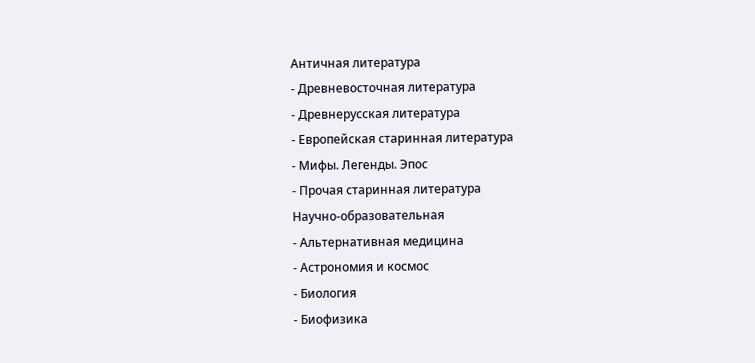Античная литература
- Древневосточная литература
- Древнерусская литература
- Европейская старинная литература
- Мифы. Легенды. Эпос
- Прочая старинная литература
Научно-образовательная
- Альтернативная медицина
- Астрономия и космос
- Биология
- Биофизика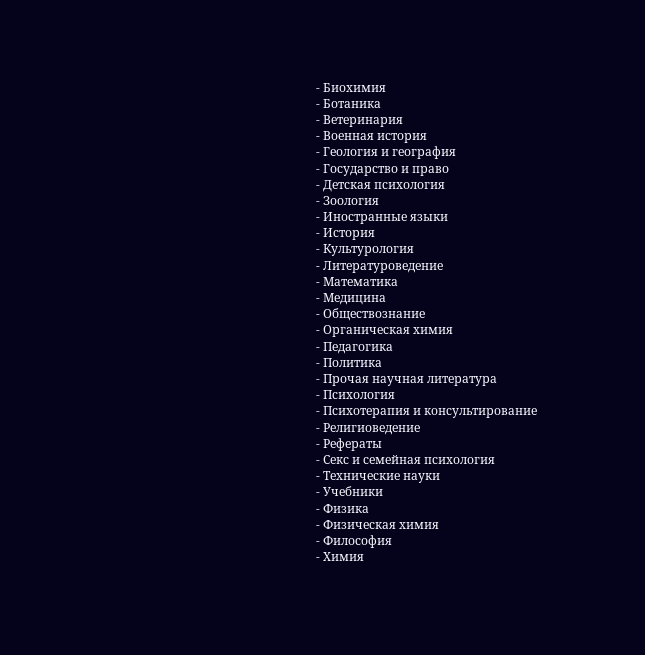- Биохимия
- Ботаника
- Ветеринария
- Военная история
- Геология и география
- Государство и право
- Детская психология
- Зоология
- Иностранные языки
- История
- Культурология
- Литературоведение
- Математика
- Медицина
- Обществознание
- Органическая химия
- Педагогика
- Политика
- Прочая научная литература
- Психология
- Психотерапия и консультирование
- Религиоведение
- Рефераты
- Секс и семейная психология
- Технические науки
- Учебники
- Физика
- Физическая химия
- Философия
- Химия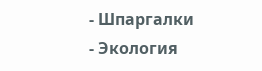- Шпаргалки
- Экология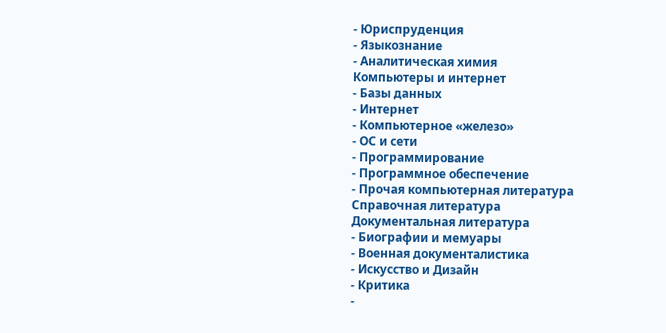- Юриспруденция
- Языкознание
- Аналитическая химия
Компьютеры и интернет
- Базы данных
- Интернет
- Компьютерное «железо»
- ОС и сети
- Программирование
- Программное обеспечение
- Прочая компьютерная литература
Справочная литература
Документальная литература
- Биографии и мемуары
- Военная документалистика
- Искусство и Дизайн
- Критика
-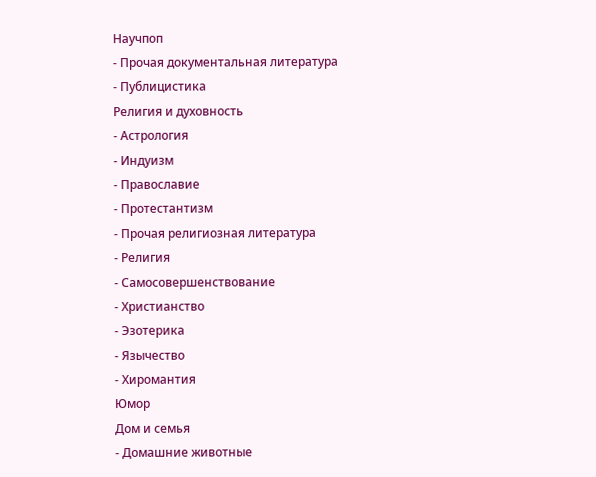Научпоп
- Прочая документальная литература
- Публицистика
Религия и духовность
- Астрология
- Индуизм
- Православие
- Протестантизм
- Прочая религиозная литература
- Религия
- Самосовершенствование
- Христианство
- Эзотерика
- Язычество
- Хиромантия
Юмор
Дом и семья
- Домашние животные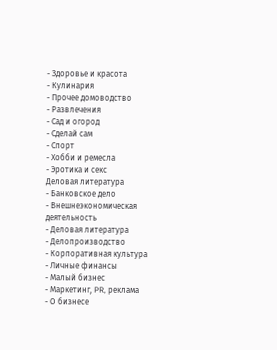- Здоровье и красота
- Кулинария
- Прочее домоводство
- Развлечения
- Сад и огород
- Сделай сам
- Спорт
- Хобби и ремесла
- Эротика и секс
Деловая литература
- Банковское дело
- Внешнеэкономическая деятельность
- Деловая литература
- Делопроизводство
- Корпоративная культура
- Личные финансы
- Малый бизнес
- Маркетинг, PR, реклама
- О бизнесе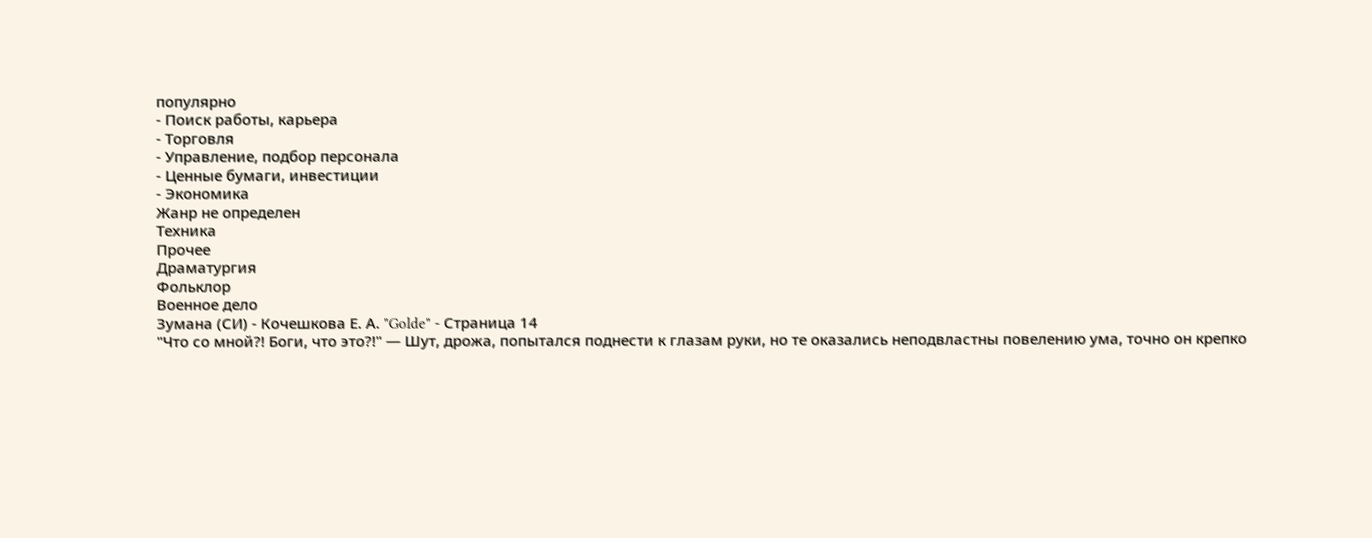популярно
- Поиск работы, карьера
- Торговля
- Управление, подбор персонала
- Ценные бумаги, инвестиции
- Экономика
Жанр не определен
Техника
Прочее
Драматургия
Фольклор
Военное дело
Зумана (СИ) - Кочешкова Е. А. "Golde" - Страница 14
"Что со мной?! Боги, что это?!" — Шут, дрожа, попытался поднести к глазам руки, но те оказались неподвластны повелению ума, точно он крепко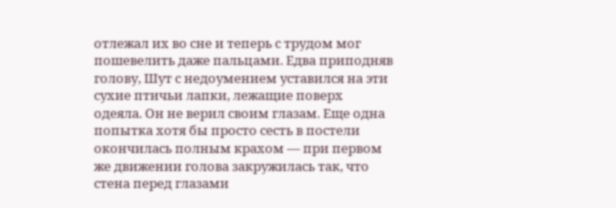отлежал их во сне и теперь с трудом мог пошевелить даже пальцами. Едва приподняв голову, Шут с недоумением уставился на эти сухие птичьи лапки, лежащие поверх одеяла. Он не верил своим глазам. Еще одна попытка хотя бы просто сесть в постели окончилась полным крахом — при первом же движении голова закружилась так, что стена перед глазами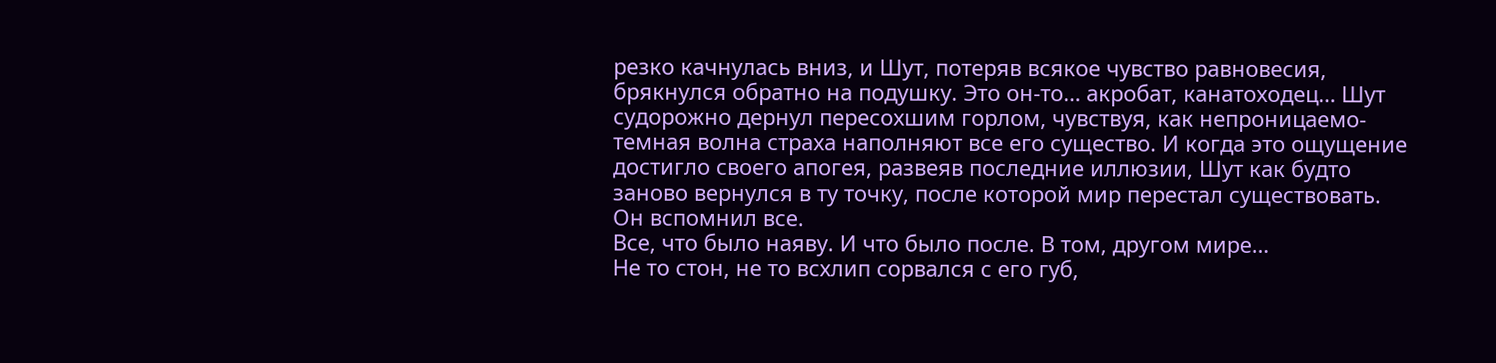резко качнулась вниз, и Шут, потеряв всякое чувство равновесия, брякнулся обратно на подушку. Это он-то… акробат, канатоходец… Шут судорожно дернул пересохшим горлом, чувствуя, как непроницаемо-темная волна страха наполняют все его существо. И когда это ощущение достигло своего апогея, развеяв последние иллюзии, Шут как будто заново вернулся в ту точку, после которой мир перестал существовать.
Он вспомнил все.
Все, что было наяву. И что было после. В том, другом мире…
Не то стон, не то всхлип сорвался с его губ,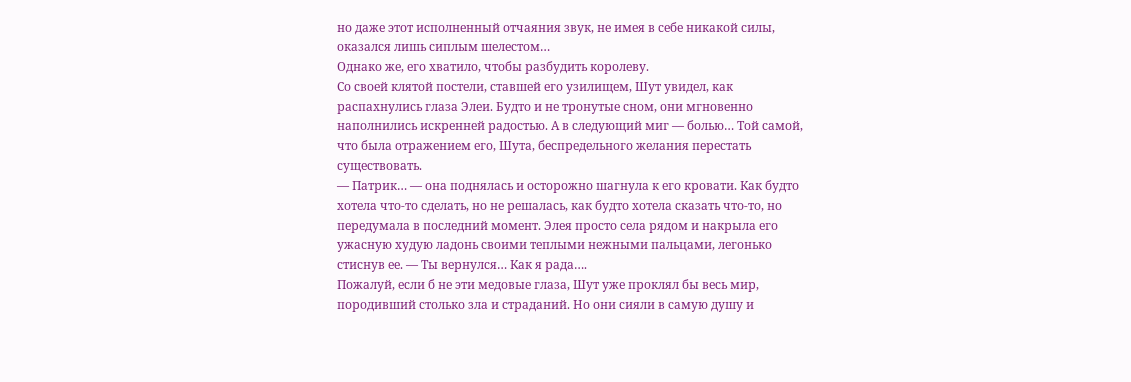но даже этот исполненный отчаяния звук, не имея в себе никакой силы, оказался лишь сиплым шелестом…
Однако же, его хватило, чтобы разбудить королеву.
Со своей клятой постели, ставшей его узилищем, Шут увидел, как распахнулись глаза Элеи. Будто и не тронутые сном, они мгновенно наполнились искренней радостью. А в следующий миг — болью… Той самой, что была отражением его, Шута, беспредельного желания перестать существовать.
— Патрик… — она поднялась и осторожно шагнула к его кровати. Как будто хотела что-то сделать, но не решалась, как будто хотела сказать что-то, но передумала в последний момент. Элея просто села рядом и накрыла его ужасную худую ладонь своими теплыми нежными пальцами, легонько стиснув ее. — Ты вернулся… Как я рада….
Пожалуй, если б не эти медовые глаза, Шут уже проклял бы весь мир, породивший столько зла и страданий. Но они сияли в самую душу и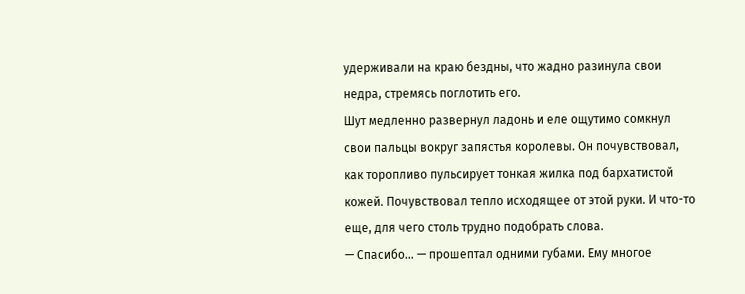удерживали на краю бездны, что жадно разинула свои недра, стремясь поглотить его.
Шут медленно развернул ладонь и еле ощутимо сомкнул свои пальцы вокруг запястья королевы. Он почувствовал, как торопливо пульсирует тонкая жилка под бархатистой кожей. Почувствовал тепло исходящее от этой руки. И что-то еще, для чего столь трудно подобрать слова.
— Спасибо… — прошептал одними губами. Ему многое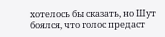хотелось бы сказать, но Шут боялся, что голос предаст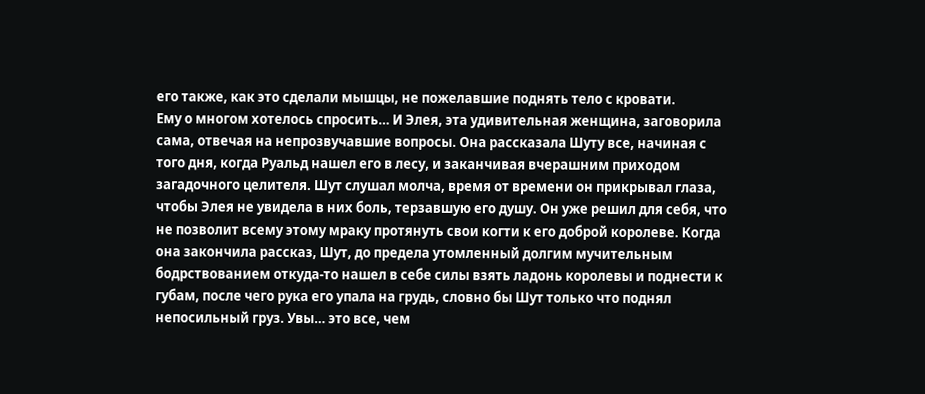его также, как это сделали мышцы, не пожелавшие поднять тело с кровати.
Ему о многом хотелось спросить… И Элея, эта удивительная женщина, заговорила сама, отвечая на непрозвучавшие вопросы. Она рассказала Шуту все, начиная с того дня, когда Руальд нашел его в лесу, и заканчивая вчерашним приходом загадочного целителя. Шут слушал молча, время от времени он прикрывал глаза, чтобы Элея не увидела в них боль, терзавшую его душу. Он уже решил для себя, что не позволит всему этому мраку протянуть свои когти к его доброй королеве. Когда она закончила рассказ, Шут, до предела утомленный долгим мучительным бодрствованием откуда-то нашел в себе силы взять ладонь королевы и поднести к губам, после чего рука его упала на грудь, словно бы Шут только что поднял непосильный груз. Увы… это все, чем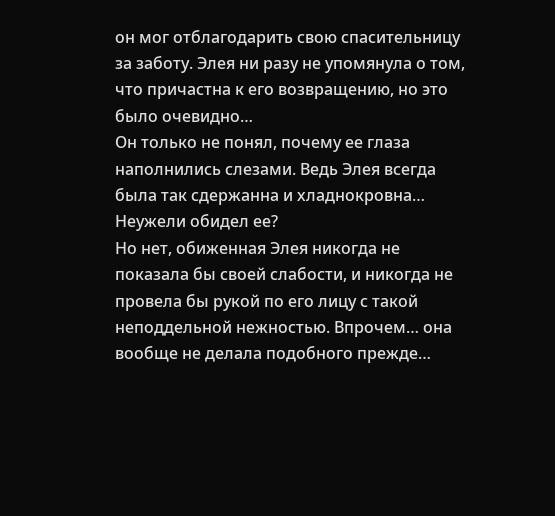он мог отблагодарить свою спасительницу за заботу. Элея ни разу не упомянула о том, что причастна к его возвращению, но это было очевидно…
Он только не понял, почему ее глаза наполнились слезами. Ведь Элея всегда была так сдержанна и хладнокровна…
Неужели обидел ее?
Но нет, обиженная Элея никогда не показала бы своей слабости, и никогда не провела бы рукой по его лицу с такой неподдельной нежностью. Впрочем… она вообще не делала подобного прежде…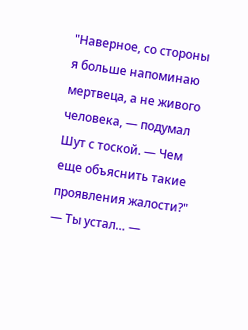"Наверное, со стороны я больше напоминаю мертвеца, а не живого человека, — подумал Шут с тоской. — Чем еще объяснить такие проявления жалости?"
— Ты устал… —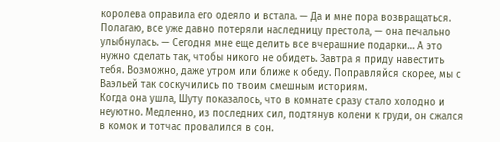королева оправила его одеяло и встала. — Да и мне пора возвращаться. Полагаю, все уже давно потеряли наследницу престола, — она печально улыбнулась. — Сегодня мне еще делить все вчерашние подарки… А это нужно сделать так, чтобы никого не обидеть. Завтра я приду навестить тебя. Возможно, даже утром или ближе к обеду. Поправляйся скорее, мы с Ваэльей так соскучились по твоим смешным историям.
Когда она ушла, Шуту показалось, что в комнате сразу стало холодно и неуютно. Медленно, из последних сил, подтянув колени к груди, он сжался в комок и тотчас провалился в сон.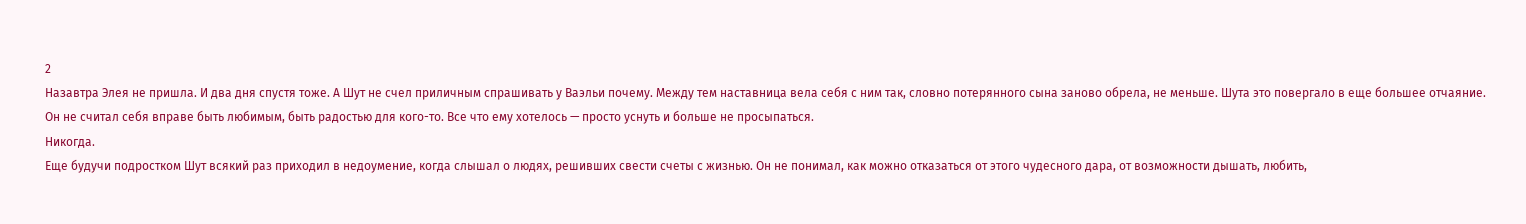2
Назавтра Элея не пришла. И два дня спустя тоже. А Шут не счел приличным спрашивать у Ваэльи почему. Между тем наставница вела себя с ним так, словно потерянного сына заново обрела, не меньше. Шута это повергало в еще большее отчаяние. Он не считал себя вправе быть любимым, быть радостью для кого-то. Все что ему хотелось — просто уснуть и больше не просыпаться.
Никогда.
Еще будучи подростком Шут всякий раз приходил в недоумение, когда слышал о людях, решивших свести счеты с жизнью. Он не понимал, как можно отказаться от этого чудесного дара, от возможности дышать, любить,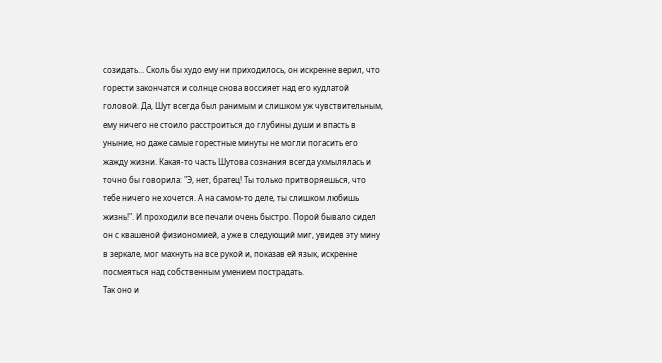созидать… Сколь бы худо ему ни приходилось, он искренне верил, что горести закончатся и солнце снова воссияет над его кудлатой головой. Да, Шут всегда был ранимым и слишком уж чувствительным, ему ничего не стоило расстроиться до глубины души и впасть в уныние, но даже самые горестные минуты не могли погасить его жажду жизни. Какая-то часть Шутова сознания всегда ухмылялась и точно бы говорила: "Э, нет, братец! Ты только притворяешься, что тебе ничего не хочется. А на самом-то деле, ты слишком любишь жизнь!". И проходили все печали очень быстро. Порой бывало сидел он с квашеной физиономией, а уже в следующий миг, увидев эту мину в зеркале, мог махнуть на все рукой и, показав ей язык, искренне посмеяться над собственным умением пострадать.
Так оно и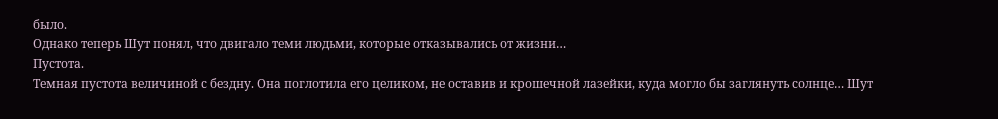было.
Однако теперь Шут понял, что двигало теми людьми, которые отказывались от жизни…
Пустота.
Темная пустота величиной с бездну. Она поглотила его целиком, не оставив и крошечной лазейки, куда могло бы заглянуть солнце… Шут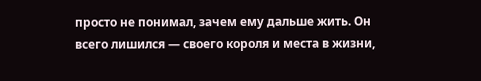просто не понимал, зачем ему дальше жить. Он всего лишился — своего короля и места в жизни,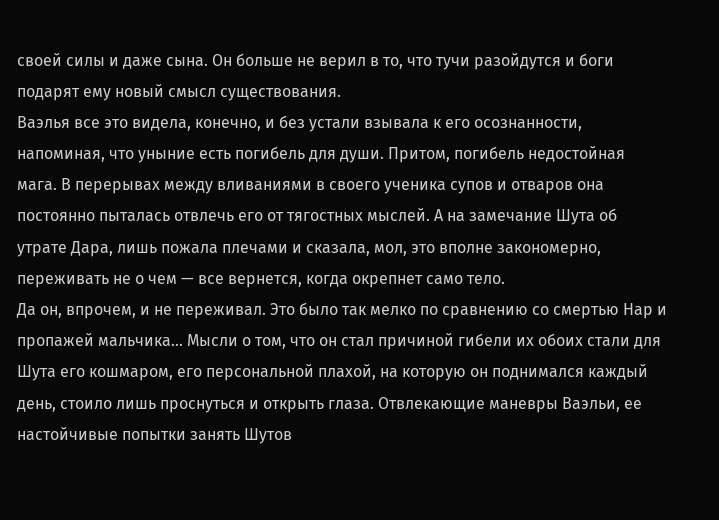своей силы и даже сына. Он больше не верил в то, что тучи разойдутся и боги подарят ему новый смысл существования.
Ваэлья все это видела, конечно, и без устали взывала к его осознанности, напоминая, что уныние есть погибель для души. Притом, погибель недостойная мага. В перерывах между вливаниями в своего ученика супов и отваров она постоянно пыталась отвлечь его от тягостных мыслей. А на замечание Шута об утрате Дара, лишь пожала плечами и сказала, мол, это вполне закономерно, переживать не о чем — все вернется, когда окрепнет само тело.
Да он, впрочем, и не переживал. Это было так мелко по сравнению со смертью Нар и пропажей мальчика… Мысли о том, что он стал причиной гибели их обоих стали для Шута его кошмаром, его персональной плахой, на которую он поднимался каждый день, стоило лишь проснуться и открыть глаза. Отвлекающие маневры Ваэльи, ее настойчивые попытки занять Шутов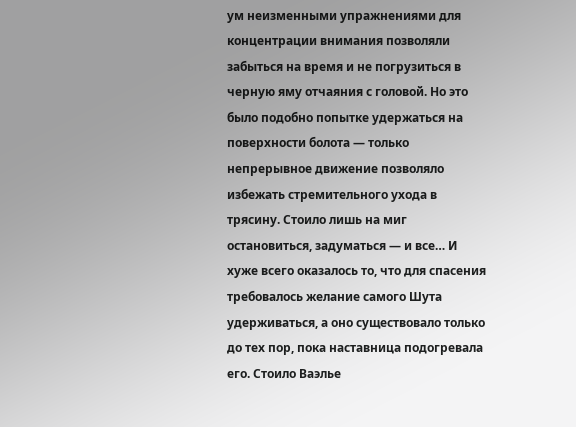ум неизменными упражнениями для концентрации внимания позволяли забыться на время и не погрузиться в черную яму отчаяния с головой. Но это было подобно попытке удержаться на поверхности болота — только непрерывное движение позволяло избежать стремительного ухода в трясину. Стоило лишь на миг остановиться, задуматься — и все… И хуже всего оказалось то, что для спасения требовалось желание самого Шута удерживаться, а оно существовало только до тех пор, пока наставница подогревала его. Стоило Ваэлье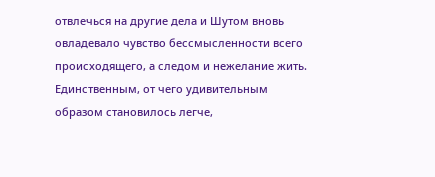отвлечься на другие дела и Шутом вновь овладевало чувство бессмысленности всего происходящего, а следом и нежелание жить.
Единственным, от чего удивительным образом становилось легче,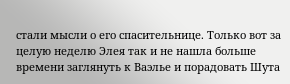стали мысли о его спасительнице. Только вот за целую неделю Элея так и не нашла больше времени заглянуть к Ваэлье и порадовать Шута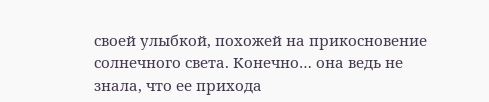своей улыбкой, похожей на прикосновение солнечного света. Конечно… она ведь не знала, что ее прихода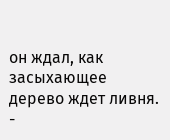он ждал, как засыхающее дерево ждет ливня.
-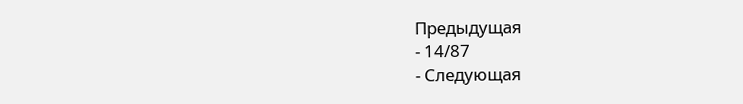Предыдущая
- 14/87
- Следующая